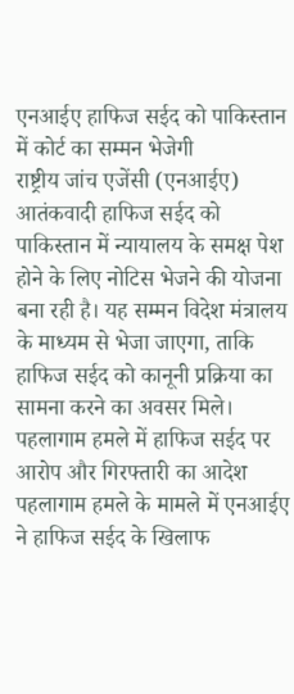एनआईए हाफिज सईद को पाकिस्तान में कोर्ट का सम्मन भेजेगी
राष्ट्रीय जांच एजेंसी (एनआईए) आतंकवादी हाफिज सईद को पाकिस्तान में न्यायालय के समक्ष पेश होने के लिए नोटिस भेजने की योजना बना रही है। यह सम्मन विदेश मंत्रालय के माध्यम से भेजा जाएगा, ताकि हाफिज सईद को कानूनी प्रक्रिया का सामना करने का अवसर मिले।
पहलागाम हमले में हाफिज सईद पर आरोप और गिरफ्तारी का आदेश
पहलागाम हमले के मामले में एनआईए ने हाफिज सईद के खिलाफ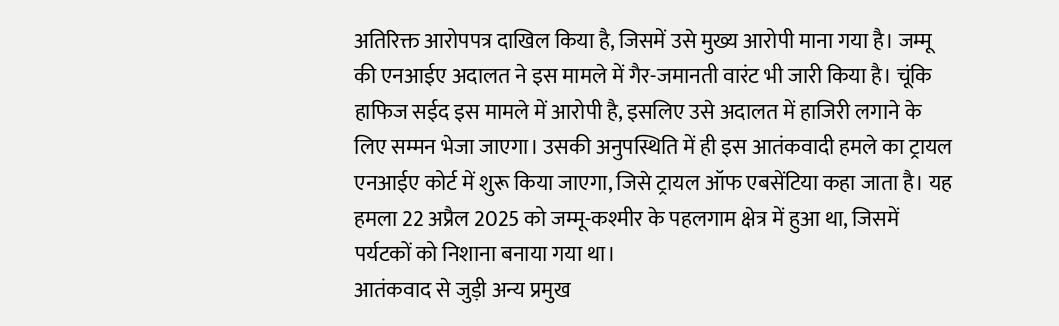अतिरिक्त आरोपपत्र दाखिल किया है, जिसमें उसे मुख्य आरोपी माना गया है। जम्मू की एनआईए अदालत ने इस मामले में गैर-जमानती वारंट भी जारी किया है। चूंकि हाफिज सईद इस मामले में आरोपी है, इसलिए उसे अदालत में हाजिरी लगाने के लिए सम्मन भेजा जाएगा। उसकी अनुपस्थिति में ही इस आतंकवादी हमले का ट्रायल एनआईए कोर्ट में शुरू किया जाएगा, जिसे ट्रायल ऑफ एबसेंटिया कहा जाता है। यह हमला 22 अप्रैल 2025 को जम्मू-कश्मीर के पहलगाम क्षेत्र में हुआ था, जिसमें पर्यटकों को निशाना बनाया गया था।
आतंकवाद से जुड़ी अन्य प्रमुख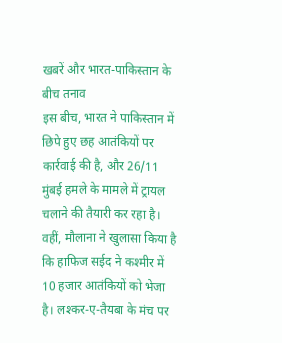खबरें और भारत-पाकिस्तान के बीच तनाव
इस बीच, भारत ने पाकिस्तान में छिपे हुए छह आतंकियों पर कार्रवाई की है, और 26/11 मुंबई हमले के मामले में ट्रायल चलाने की तैयारी कर रहा है। वहीं, मौलाना ने खुलासा किया है कि हाफिज सईद ने कश्मीर में 10 हजार आतंकियों को भेजा है। लश्कर-ए-तैयबा के मंच पर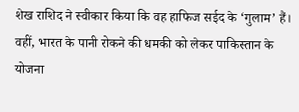शेख राशिद ने स्वीकार किया कि वह हाफिज सईद के ‘गुलाम’ हैं।
वहीं, भारत के पानी रोकने की धमकी को लेकर पाकिस्तान के योजना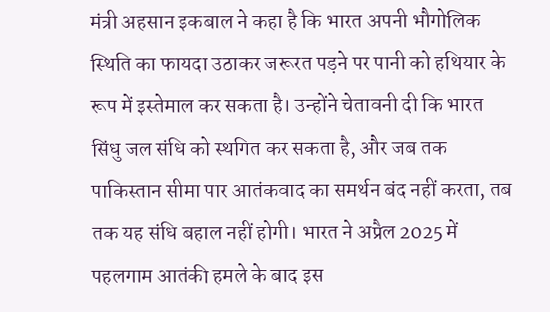मंत्री अहसान इकबाल ने कहा है कि भारत अपनी भौगोलिक स्थिति का फायदा उठाकर जरूरत पड़ने पर पानी को हथियार के रूप में इस्तेमाल कर सकता है। उन्होंने चेतावनी दी कि भारत सिंधु जल संधि को स्थगित कर सकता है, और जब तक पाकिस्तान सीमा पार आतंकवाद का समर्थन बंद नहीं करता, तब तक यह संधि बहाल नहीं होगी। भारत ने अप्रैल 2025 में पहलगाम आतंकी हमले के बाद इस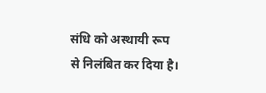संधि को अस्थायी रूप से निलंबित कर दिया है।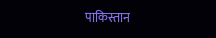पाकिस्तान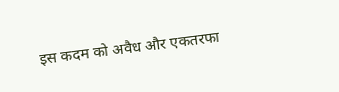इस कदम को अवैध और एकतरफा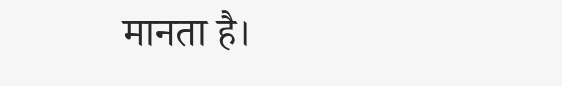मानता है।